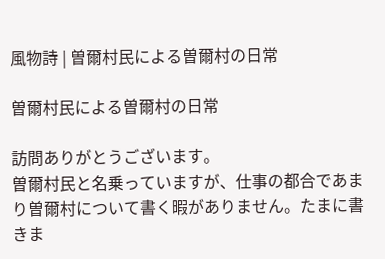風物詩 | 曽爾村民による曽爾村の日常

曽爾村民による曽爾村の日常

訪問ありがとうございます。
曽爾村民と名乗っていますが、仕事の都合であまり曽爾村について書く暇がありません。たまに書きま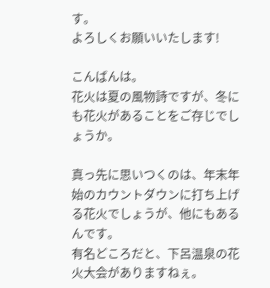す。
よろしくお願いいたします!

こんばんは。
花火は夏の風物詩ですが、冬にも花火があることをご存じでしょうか。

真っ先に思いつくのは、年末年始のカウントダウンに打ち上げる花火でしょうが、他にもあるんです。
有名どころだと、下呂温泉の花火大会がありますねぇ。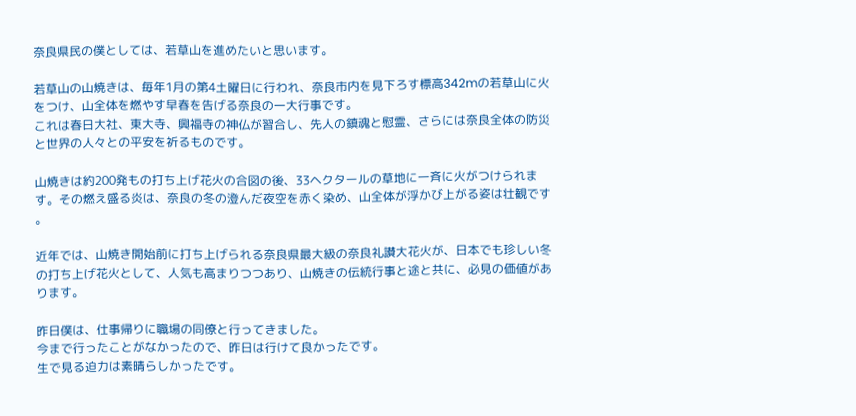奈良県民の僕としては、若草山を進めたいと思います。

若草山の山焼きは、毎年1月の第4土曜日に行われ、奈良市内を見下ろす標高342mの若草山に火をつけ、山全体を燃やす早春を告げる奈良の一大行事です。
これは春日大社、東大寺、興福寺の神仏が習合し、先人の鎮魂と慰霊、さらには奈良全体の防災と世界の人々との平安を祈るものです。

山焼きは約200発もの打ち上げ花火の合図の後、33ヘクタールの草地に一斉に火がつけられます。その燃え盛る炎は、奈良の冬の澄んだ夜空を赤く染め、山全体が浮かび上がる姿は壮観です 。

近年では、山焼き開始前に打ち上げられる奈良県最大級の奈良礼讃大花火が、日本でも珍しい冬の打ち上げ花火として、人気も高まりつつあり、山焼きの伝統行事と途と共に、必見の価値があります。

昨日僕は、仕事帰りに職場の同僚と行ってきました。
今まで行ったことがなかったので、昨日は行けて良かったです。
生で見る迫力は素晴らしかったです。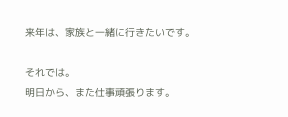来年は、家族と一緒に行きたいです。

それでは。
明日から、また仕事頑張ります。